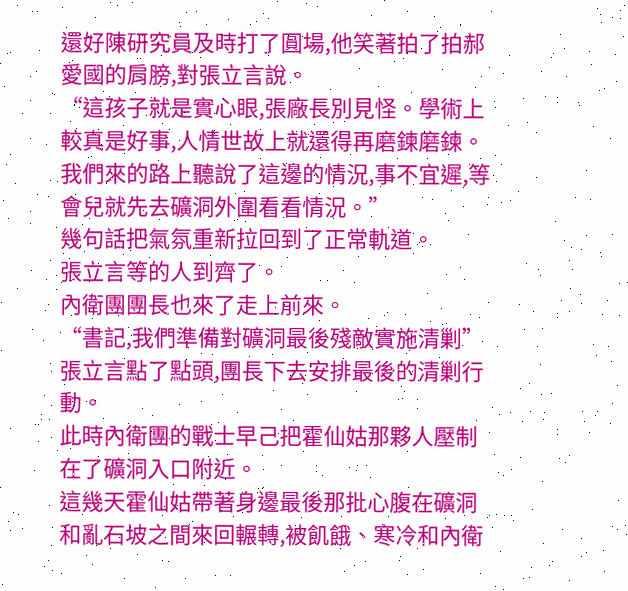還好陳研究員及時打了圓場,他笑著拍了拍郝愛國的肩膀,對張立言說。
“這孩子就是實心眼,張廠長別見怪。學術上較真是好事,人情世故上就還得再磨鍊磨鍊。我們來的路上聽說了這邊的情況,事不宜遲,等會兒就先去礦洞外圍看看情況。”
幾句話把氣氛重新拉回到了正常軌道。
張立言等的人到齊了。
內衛團團長也來了走上前來。
“書記,我們準備對礦洞最後殘敵實施清剿”
張立言點了點頭,團長下去安排最後的清剿行動。
此時內衛團的戰士早己把霍仙姑那夥人壓制在了礦洞入口附近。
這幾天霍仙姑帶著身邊最後那批心腹在礦洞和亂石坡之間來回輾轉,被飢餓、寒冷和內衛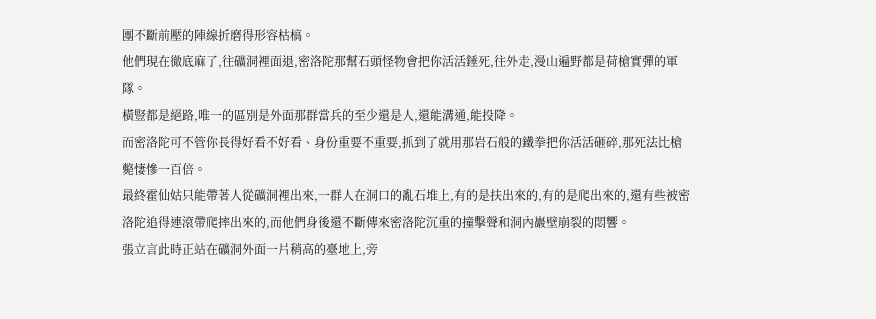團不斷前壓的陣線折磨得形容枯槁。
他們現在徹底麻了,往礦洞裡面退,密洛陀那幫石頭怪物會把你活活錘死,往外走,漫山遍野都是荷槍實彈的軍隊。
橫豎都是絕路,唯一的區別是外面那群當兵的至少還是人,還能溝通,能投降。
而密洛陀可不管你長得好看不好看、身份重要不重要,抓到了就用那岩石般的鐵拳把你活活砸碎,那死法比槍斃悽慘一百倍。
最終霍仙姑只能帶著人從礦洞裡出來,一群人在洞口的亂石堆上,有的是扶出來的,有的是爬出來的,還有些被密洛陀追得連滾帶爬摔出來的,而他們身後還不斷傳來密洛陀沉重的撞擊聲和洞內巖壁崩裂的悶響。
張立言此時正站在礦洞外面一片稍高的臺地上,旁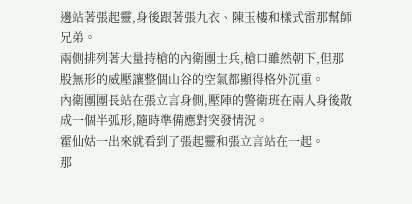邊站著張起靈,身後跟著張九衣、陳玉樓和樣式雷那幫師兄弟。
兩側排列著大量持槍的內衛團士兵,槍口雖然朝下,但那股無形的威壓讓整個山谷的空氣都顯得格外沉重。
內衛團團長站在張立言身側,壓陣的警衛班在兩人身後散成一個半弧形,隨時準備應對突發情況。
霍仙姑一出來就看到了張起靈和張立言站在一起。
那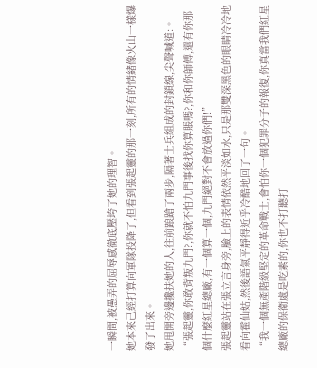一瞬間,被愚弄的屈辱感徹底壓垮了她的理智。
她本來己經打算向軍隊投降了,但看到張起靈的那一刻,所有的情緒像火山一樣爆發了出來。
她甩開旁邊攙扶她的人,往前踉蹌了兩步,隔著士兵組成的封鎖線,尖聲喊道:。
“張起靈,你敢背叛九門?,你就不怕九門事後找你算賬嗎?,你和你師傅,還有你那個什麼紅星總廠,有一個算一個,九門絕對不會放過你們!”
張起靈站在張立言身旁,臉上的表情依然平淡如水,只是那雙深黑色的眼睛冷冷地看向霍仙姑,然後語氣平靜得近乎冷酷地回了一句。
“我一個無產階級堅定的革命戰士,會怕你一個犯罪分子的報復,你真當我們紅星總廠的保衛處是吃素的,你也不打聽打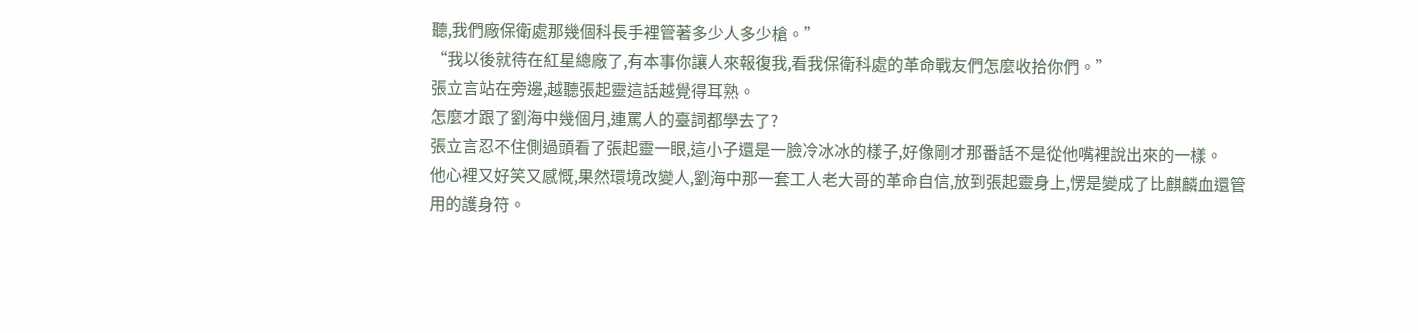聽,我們廠保衛處那幾個科長手裡管著多少人多少槍。”
“我以後就待在紅星總廠了,有本事你讓人來報復我,看我保衛科處的革命戰友們怎麼收拾你們。”
張立言站在旁邊,越聽張起靈這話越覺得耳熟。
怎麼才跟了劉海中幾個月,連罵人的臺詞都學去了?
張立言忍不住側過頭看了張起靈一眼,這小子還是一臉冷冰冰的樣子,好像剛才那番話不是從他嘴裡說出來的一樣。
他心裡又好笑又感慨,果然環境改變人,劉海中那一套工人老大哥的革命自信,放到張起靈身上,愣是變成了比麒麟血還管用的護身符。